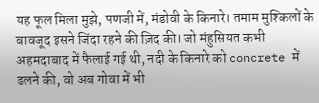यह फूल मिला मुझे, पणजी में, मंडोवी के किनारे। तमाम मुश्किलों के बावजूद इसने जिंदा रहने की ज़िद की। जो मंहुसियत कभी अहमदाबाद में फैलाई गई थी, नदी के किनारे को concrete में ढलने की, वो अब गोवा में भी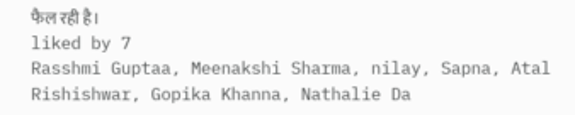फैल रही है।
liked by 7
Rasshmi Guptaa, Meenakshi Sharma, nilay, Sapna, Atal Rishishwar, Gopika Khanna, Nathalie Da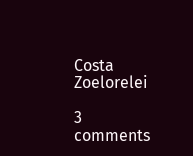Costa Zoelorelei

3 comments